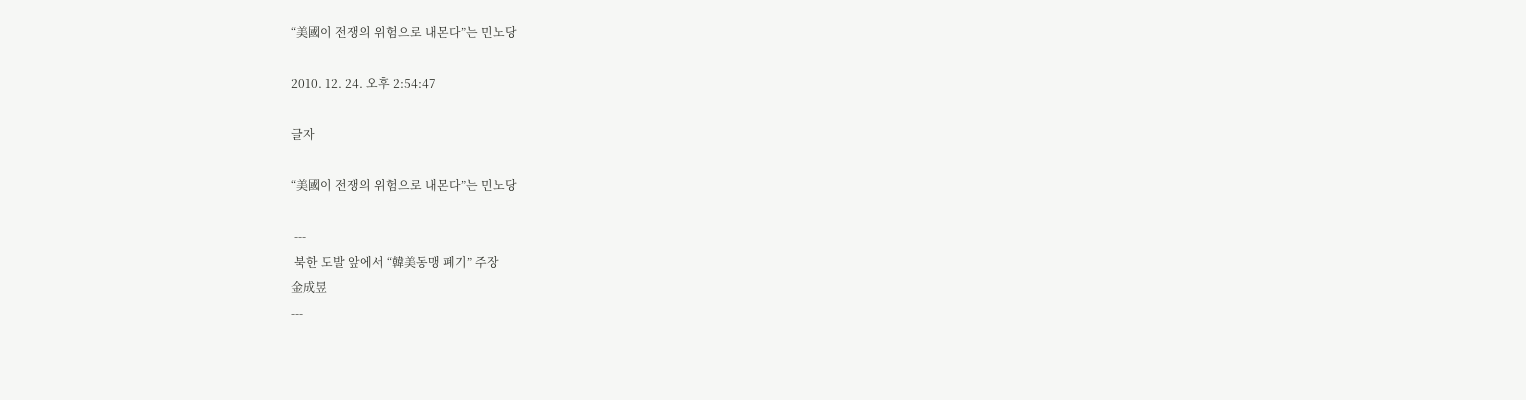“美國이 전쟁의 위험으로 내몬다”는 민노당

2010. 12. 24. 오후 2:54:47

글자

“美國이 전쟁의 위험으로 내몬다”는 민노당

 ---
 북한 도발 앞에서 “韓美동맹 폐기” 주장
金成昱
---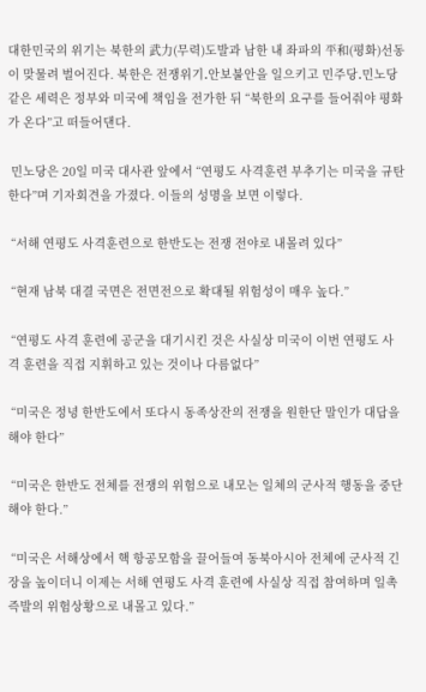대한민국의 위기는 북한의 武力(무력)도발과 남한 내 좌파의 平和(평화)선동이 맞물려 벌어진다. 북한은 전쟁위기․안보불안을 일으키고 민주당․민노당 같은 세력은 정부와 미국에 책임을 전가한 뒤 “북한의 요구를 들어줘야 평화가 온다”고 떠들어댄다.

 민노당은 20일 미국 대사관 앞에서 “연평도 사격훈련 부추기는 미국을 규탄한다”며 기자회견을 가졌다. 이들의 성명을 보면 이렇다.

 “서해 연평도 사격훈련으로 한반도는 전쟁 전야로 내몰려 있다”

 “현재 남북 대결 국면은 전면전으로 확대될 위험성이 매우 높다.”

 “연평도 사격 훈련에 공군을 대기시킨 것은 사실상 미국이 이번 연평도 사격 훈련을 직접 지휘하고 있는 것이나 다름없다”

 “미국은 정녕 한반도에서 또다시 동족상잔의 전쟁을 원한단 말인가 대답을 해야 한다”

 “미국은 한반도 전체를 전쟁의 위험으로 내모는 일체의 군사적 행동을 중단해야 한다.”

 “미국은 서해상에서 핵 항공모함을 끌어들여 동북아시아 전체에 군사적 긴장을 높이더니 이제는 서해 연평도 사격 훈련에 사실상 직접 참여하며 일촉즉발의 위험상황으로 내몰고 있다.”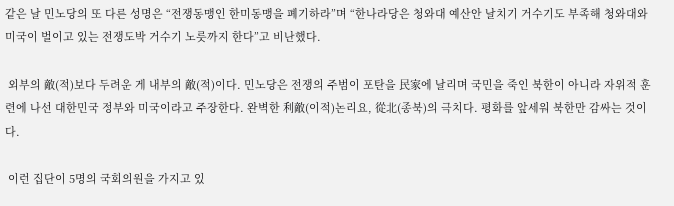같은 날 민노당의 또 다른 성명은 “전쟁동맹인 한미동맹을 폐기하라”며 “한나라당은 청와대 예산안 날치기 거수기도 부족해 청와대와 미국이 벌이고 있는 전쟁도박 거수기 노릇까지 한다”고 비난했다.

 외부의 敵(적)보다 두려운 게 내부의 敵(적)이다. 민노당은 전쟁의 주범이 포탄을 民家에 날리며 국민을 죽인 북한이 아니라 자위적 훈련에 나선 대한민국 정부와 미국이라고 주장한다. 완벽한 利敵(이적)논리요, 從北(종북)의 극치다. 평화를 앞세워 북한만 감싸는 것이다.

 이런 집단이 5명의 국회의원을 가지고 있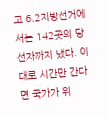고 6․2지방선거에서는 142곳의 당선자까지 냈다. 이대로 시간만 간다면 국가가 위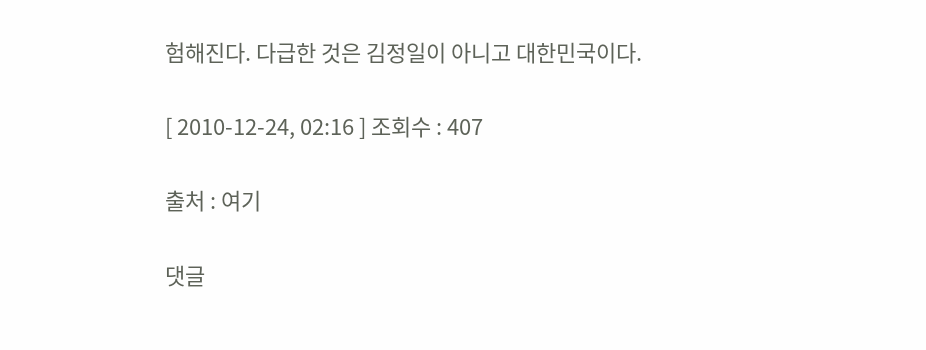험해진다. 다급한 것은 김정일이 아니고 대한민국이다.

[ 2010-12-24, 02:16 ] 조회수 : 407

출처 : 여기

댓글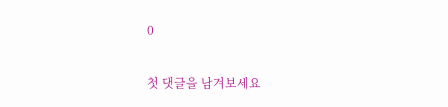0

첫 댓글을 남겨보세요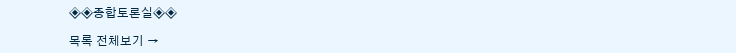◈◈종합토론실◈◈

목록 전체보기 →